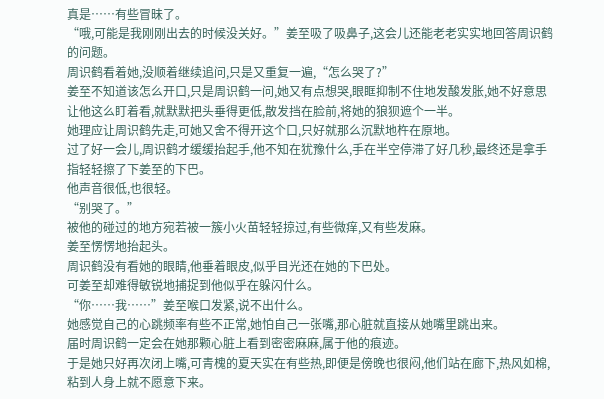真是……有些冒昧了。
“哦,可能是我刚刚出去的时候没关好。”姜至吸了吸鼻子,这会儿还能老老实实地回答周识鹤的问题。
周识鹤看着她,没顺着继续追问,只是又重复一遍,“怎么哭了?”
姜至不知道该怎么开口,只是周识鹤一问,她又有点想哭,眼眶抑制不住地发酸发胀,她不好意思让他这么盯着看,就默默把头垂得更低,散发挡在脸前,将她的狼狈遮个一半。
她理应让周识鹤先走,可她又舍不得开这个口,只好就那么沉默地杵在原地。
过了好一会儿,周识鹤才缓缓抬起手,他不知在犹豫什么,手在半空停滞了好几秒,最终还是拿手指轻轻擦了下姜至的下巴。
他声音很低,也很轻。
“别哭了。”
被他的碰过的地方宛若被一簇小火苗轻轻掠过,有些微痒,又有些发麻。
姜至愣愣地抬起头。
周识鹤没有看她的眼睛,他垂着眼皮,似乎目光还在她的下巴处。
可姜至却难得敏锐地捕捉到他似乎在躲闪什么。
“你……我……”姜至喉口发紧,说不出什么。
她感觉自己的心跳频率有些不正常,她怕自己一张嘴,那心脏就直接从她嘴里跳出来。
届时周识鹤一定会在她那颗心脏上看到密密麻麻,属于他的痕迹。
于是她只好再次闭上嘴,可青槐的夏天实在有些热,即便是傍晚也很闷,他们站在廊下,热风如棉,粘到人身上就不愿意下来。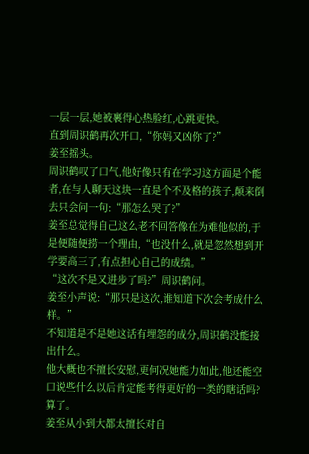一层一层,她被裹得心热脸红,心跳更快。
直到周识鹤再次开口,“你妈又凶你了?”
姜至摇头。
周识鹤叹了口气,他好像只有在学习这方面是个能者,在与人聊天这块一直是个不及格的孩子,颠来倒去只会问一句:“那怎么哭了?”
姜至总觉得自己这么老不回答像在为难他似的,于是便随便捞一个理由,“也没什么,就是忽然想到开学要高三了,有点担心自己的成绩。”
“这次不是又进步了吗?”周识鹤问。
姜至小声说:“那只是这次,谁知道下次会考成什么样。”
不知道是不是她这话有埋怨的成分,周识鹤没能接出什么。
他大概也不擅长安慰,更何况她能力如此,他还能空口说些什么以后肯定能考得更好的一类的瞎话吗?
算了。
姜至从小到大都太擅长对自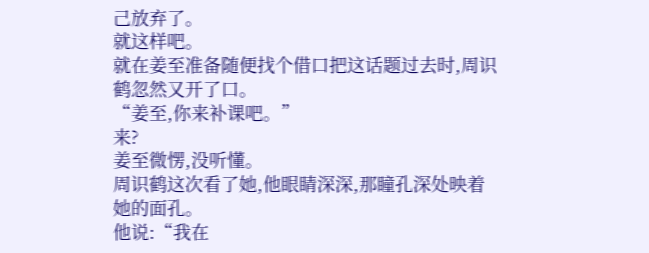己放弃了。
就这样吧。
就在姜至准备随便找个借口把这话题过去时,周识鹤忽然又开了口。
“姜至,你来补课吧。”
来?
姜至微愣,没听懂。
周识鹤这次看了她,他眼睛深深,那瞳孔深处映着她的面孔。
他说:“我在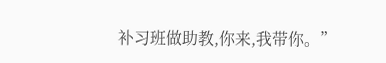补习班做助教,你来,我带你。”